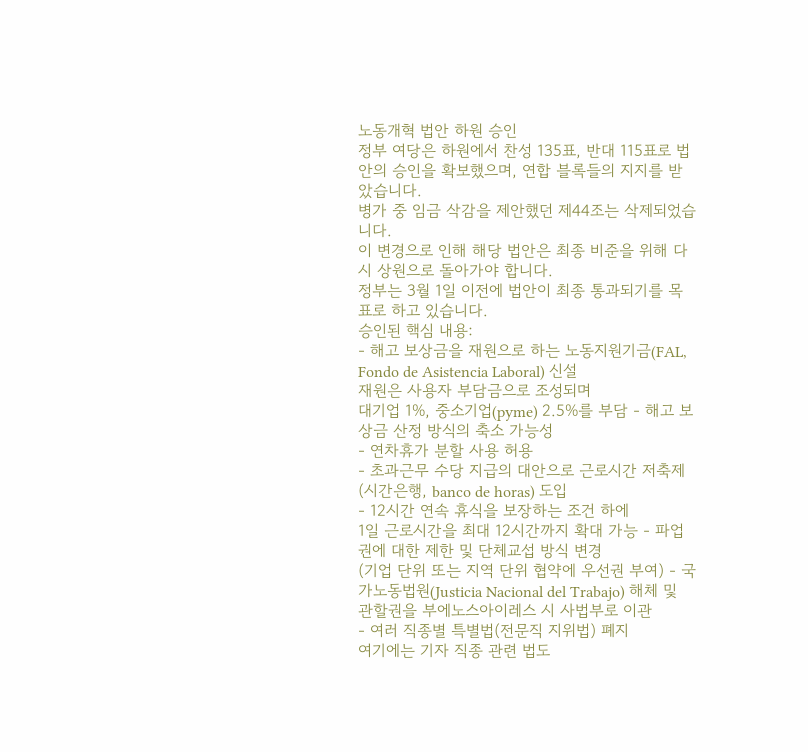노동개혁 법안 하원 승인
정부 여당은 하원에서 찬성 135표, 반대 115표로 법안의 승인을 확보했으며, 연합 블록들의 지지를 받았습니다.
병가 중 임금 삭감을 제안했던 제44조는 삭제되었습니다.
이 변경으로 인해 해당 법안은 최종 비준을 위해 다시 상원으로 돌아가야 합니다.
정부는 3월 1일 이전에 법안이 최종 통과되기를 목표로 하고 있습니다.
승인된 핵심 내용:
- 해고 보상금을 재원으로 하는 노동지원기금(FAL, Fondo de Asistencia Laboral) 신설
재원은 사용자 부담금으로 조성되며
대기업 1%, 중소기업(pyme) 2.5%를 부담 - 해고 보상금 산정 방식의 축소 가능성
- 연차휴가 분할 사용 허용
- 초과근무 수당 지급의 대안으로 근로시간 저축제(시간은행, banco de horas) 도입
- 12시간 연속 휴식을 보장하는 조건 하에
1일 근로시간을 최대 12시간까지 확대 가능 - 파업권에 대한 제한 및 단체교섭 방식 변경
(기업 단위 또는 지역 단위 협약에 우선권 부여) - 국가노동법원(Justicia Nacional del Trabajo) 해체 및 관할권을 부에노스아이레스 시 사법부로 이관
- 여러 직종별 특별법(전문직 지위법) 폐지
여기에는 기자 직종 관련 법도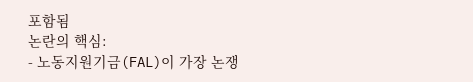포함됨
논란의 핵심:
- 노동지원기금(FAL)이 가장 논쟁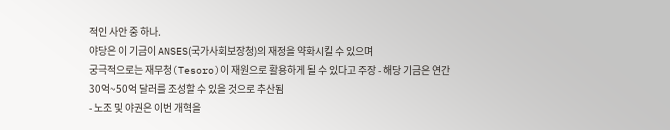적인 사안 중 하나.
야당은 이 기금이 ANSES(국가사회보장청)의 재정을 약화시킬 수 있으며
궁극적으로는 재무청(Tesoro)이 재원으로 활용하게 될 수 있다고 주장 - 해당 기금은 연간 30억~50억 달러를 조성할 수 있을 것으로 추산됨
- 노조 및 야권은 이번 개혁을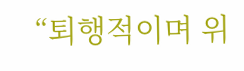“퇴행적이며 위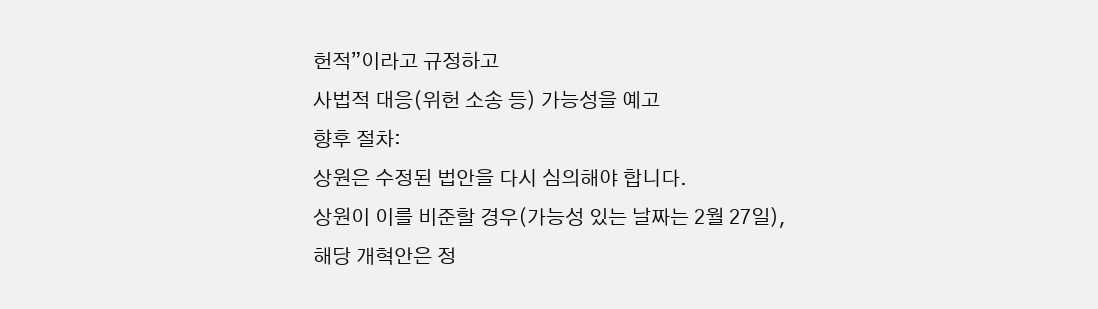헌적”이라고 규정하고
사법적 대응(위헌 소송 등) 가능성을 예고
향후 절차:
상원은 수정된 법안을 다시 심의해야 합니다.
상원이 이를 비준할 경우(가능성 있는 날짜는 2월 27일),
해당 개혁안은 정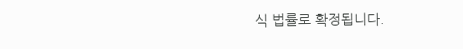식 법률로 확정됩니다.